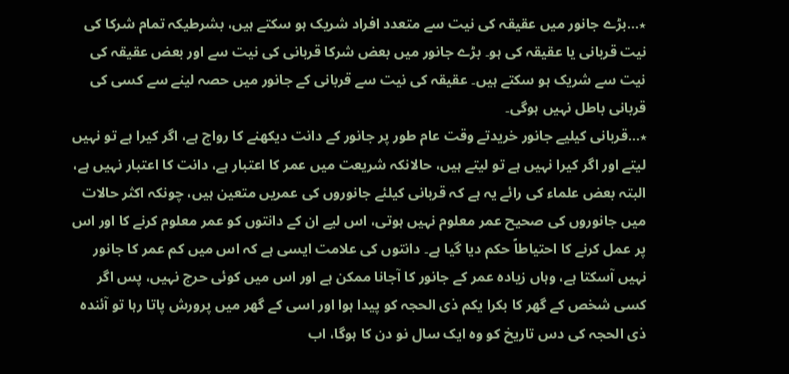٭…بڑے جانور میں عقیقہ کی نیت سے متعدد افراد شریک ہو سکتے ہیں، بشرطیکہ تمام شرکا کی نیت قربانی یا عقیقہ کی ہو۔ بڑے جانور میں بعض شرکا قربانی کی نیت سے اور بعض عقیقہ کی نیت سے شریک ہو سکتے ہیں۔ عقیقہ کی نیت سے قربانی کے جانور میں حصہ لینے سے کسی کی قربانی باطل نہیں ہوگی۔
٭…قربانی کیلیے جانور خریدتے وقت عام طور پر جانور کے دانت دیکھنے کا رواج ہے، اگر کیرا ہے تو نہیں لیتے اور اگر کیرا نہیں ہے تو لیتے ہیں، حالانکہ شریعت میں عمر کا اعتبار ہے، دانت کا اعتبار نہیں ہے، البتہ بعض علماء کی رائے یہ ہے کہ قربانی کیلئے جانوروں کی عمریں متعین ہیں، چونکہ اکثر حالات میں جانوروں کی صحیح عمر معلوم نہیں ہوتی، اس لیے ان کے دانتوں کو عمر معلوم کرنے کا اور اس پر عمل کرنے کا احتیاطاً حکم دیا گیا ہے۔ دانتوں کی علامت ایسی ہے کہ اس میں کم عمر کا جانور نہیں آسکتا ہے، وہاں زیادہ عمر کے جانور کا آجانا ممکن ہے اور اس میں کوئی حرج نہیں، پس اگر کسی شخص کے گھر کا بکرا یکم ذی الحجہ کو پیدا ہوا اور اسی کے گھر میں پرورش پاتا رہا تو آئندہ ذی الحجہ کی دس تاریخ کو وہ ایک سال نو دن کا ہوگا، اب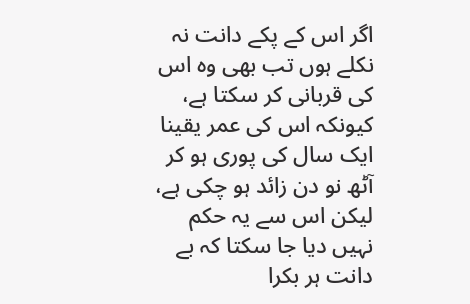اگر اس کے پکے دانت نہ نکلے ہوں تب بھی وہ اس کی قربانی کر سکتا ہے، کیونکہ اس کی عمر یقینا ایک سال کی پوری ہو کر آٹھ نو دن زائد ہو چکی ہے، لیکن اس سے یہ حکم نہیں دیا جا سکتا کہ بے دانت ہر بکرا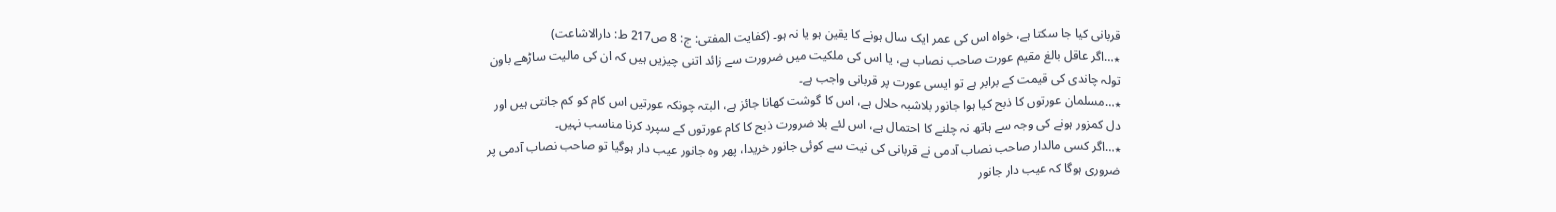قربانی کیا جا سکتا ہے، خواہ اس کی عمر ایک سال ہونے کا یقین ہو یا نہ ہو۔ (کفایت المفتی: ج: 8 ص217 ط: دارالاشاعت)
٭…اگر عاقل بالغ مقیم عورت صاحب نصاب ہے، یا اس کی ملکیت میں ضرورت سے زائد اتنی چیزیں ہیں کہ ان کی مالیت ساڑھے باون تولہ چاندی کی قیمت کے برابر ہے تو ایسی عورت پر قربانی واجب ہے۔
٭…مسلمان عورتوں کا ذبح کیا ہوا جانور بلاشبہ حلال ہے، اس کا گوشت کھانا جائز ہے، البتہ چونکہ عورتیں اس کام کو کم جانتی ہیں اور دل کمزور ہونے کی وجہ سے ہاتھ نہ چلنے کا احتمال ہے، اس لئے بلا ضرورت ذبح کا کام عورتوں کے سپرد کرنا مناسب نہیں۔
٭…اگر کسی مالدار صاحب نصاب آدمی نے قربانی کی نیت سے کوئی جانور خریدا، پھر وہ جانور عیب دار ہوگیا تو صاحب نصاب آدمی پر ضروری ہوگا کہ عیب دار جانور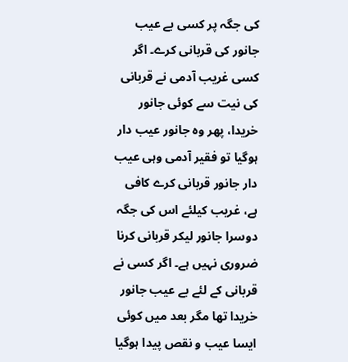کی جگہ پر کسی بے عیب جانور کی قربانی کرے۔ اگر کسی غریب آدمی نے قربانی کی نیت سے کوئی جانور خریدا، پھر وہ جانور عیب دار ہوگیا تو فقیر آدمی وہی عیب دار جانور قربانی کرے کافی ہے، غریب کیلئے اس کی جگہ دوسرا جانور لیکر قربانی کرنا ضروری نہیں ہے۔ اگر کسی نے قربانی کے لئے بے عیب جانور خریدا تھا مگر بعد میں کوئی ایسا عیب و نقص پیدا ہوگیا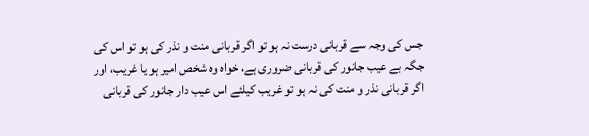جس کی وجہ سے قربانی درست نہ ہو تو اگر قربانی منت و نذر کی ہو تو اس کی جگہ بے عیب جانور کی قربانی ضروری ہے، خواہ وہ شخص امیر ہو یا غریب، اور اگر قربانی نذر و منت کی نہ ہو تو غریب کیلئے اس عیب دار جانور کی قربانی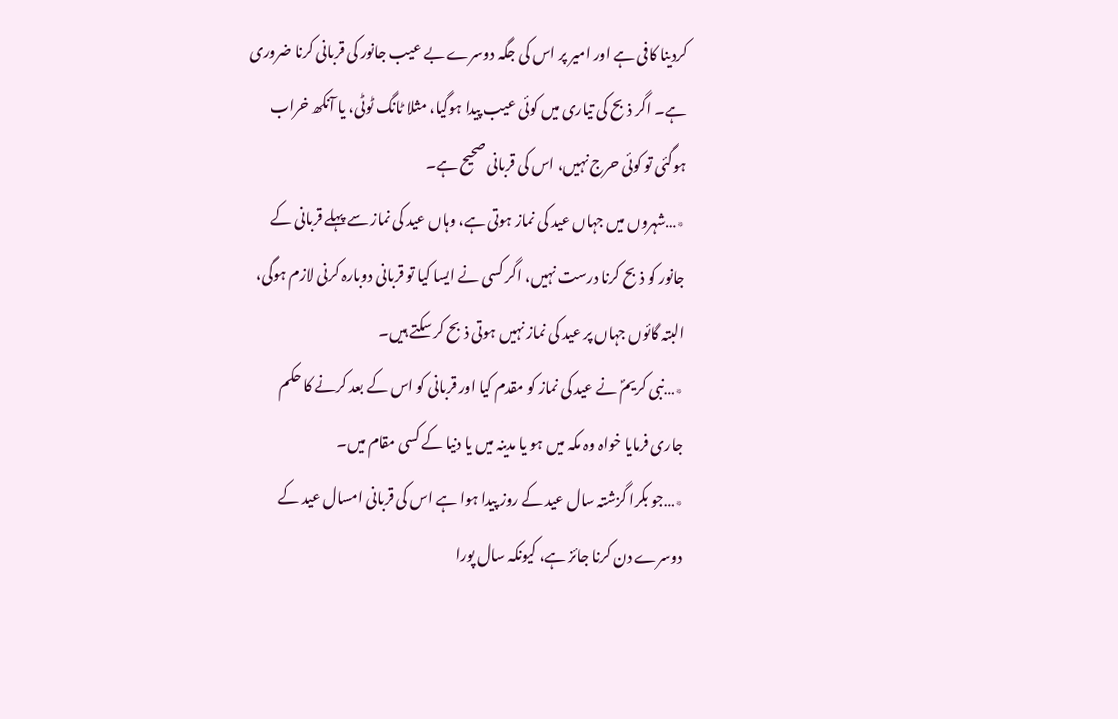کردینا کافی ہے اور امیر پر اس کی جگہ دوسرے بے عیب جانور کی قربانی کرنا ضروری ہے۔ اگر ذبح کی تیاری میں کوئی عیب پیدا ہوگیا، مثلا ٹانگ ٹوٹی، یا آنکھ خراب ہوگئی تو کوئی حرج نہیں، اس کی قربانی صحیح ہے۔
٭…شہروں میں جہاں عید کی نماز ہوتی ہے، وہاں عید کی نماز سے پہلے قربانی کے جانور کو ذبح کرنا درست نہیں، اگر کسی نے ایسا کیا تو قربانی دوبارہ کرنی لازم ہوگی، البتہ گائوں جہاں پر عید کی نماز نہیں ہوتی ذبح کر سکتے ہیں۔
٭…نبی کریمؐ نے عید کی نماز کو مقدم کیا اور قربانی کو اس کے بعد کرنے کا حکم جاری فرمایا خواہ وہ مکہ میں ہو یا مدینہ میں یا دنیا کے کسی مقام میں۔
٭…جو بکرا گزشتہ سال عید کے روز پیدا ہوا ہے اس کی قربانی امسال عید کے دوسرے دن کرنا جائز ہے، کیونکہ سال پورا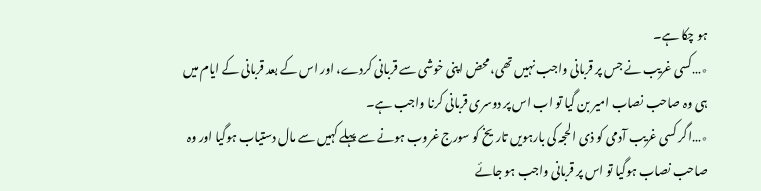ہو چکا ہے۔
٭…کسی غریب نے جس پر قربانی واجب نہیں تھی، محض اپنی خوشی سے قربانی کردے، اور اس کے بعد قربانی کے ایام میں ہی وہ صاحب نصاب امیر بن گیا تو اب اس پر دوسری قربانی کرنا واجب ہے۔
٭…اگر کسی غریب آدمی کو ذی الحجہ کی بارہویں تاریخ کو سورج غروب ہونے سے پہلے کہیں سے مال دستیاب ہوگیا اور وہ صاحب نصاب ہوگیا تو اس پر قربانی واجب ہو جائے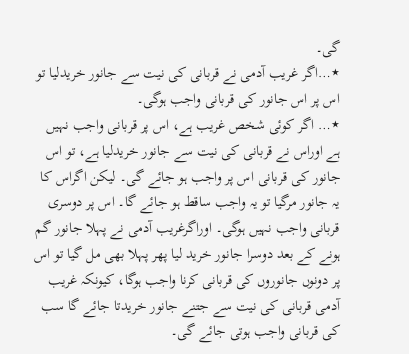گی۔
٭…اگر غریب آدمی نے قربانی کی نیت سے جانور خریدلیا تو اس پر اس جانور کی قربانی واجب ہوگی۔
٭… اگر کوئی شخص غریب ہے، اس پر قربانی واجب نہیں ہے اوراس نے قربانی کی نیت سے جانور خریدلیا ہے، تو اس جانور کی قربانی اس پر واجب ہو جائے گی۔ لیکن اگراس کا یہ جانور مرگیا تو یہ واجب ساقط ہو جائے گا۔ اس پر دوسری قربانی واجب نہیں ہوگی۔ اوراگرغریب آدمی نے پہلا جانور گم ہونے کے بعد دوسرا جانور خرید لیا پھر پہلا بھی مل گیا تو اس پر دونوں جانوروں کی قربانی کرنا واجب ہوگا، کیونکہ غریب آدمی قربانی کی نیت سے جتنے جانور خریدتا جائے گا سب کی قربانی واجب ہوتی جائے گی۔